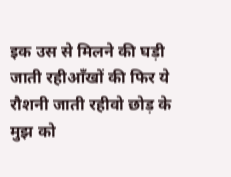इक उस से मिलने की घड़ी जाती रहीआँखों की फिर ये रौशनी जाती रहीवो छोड़ के मुझ को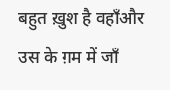बहुत ख़ुश है वहाँऔर उस के ग़म में जाँ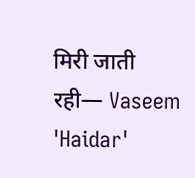मिरी जाती रही— Vaseem 'Haidar'